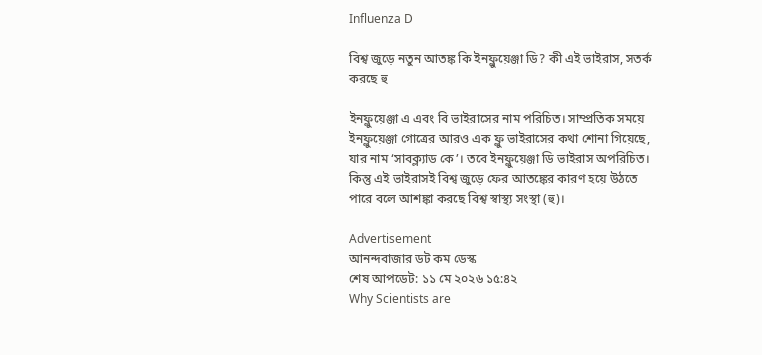Influenza D

বিশ্ব জুড়ে নতুন আতঙ্ক কি ইনফ্লুয়েঞ্জা ডি? কী এই ভাইরাস, সতর্ক করছে হু

ইনফ্লুয়েঞ্জা এ এবং বি ভাইরাসের নাম পরিচিত। সাম্প্রতিক সময়ে ইনফ্লুয়েঞ্জা গোত্রের আরও এক ফ্লু ভাইরাসের কথা শোনা গিয়েছে, যার নাম ‘সাবক্ল্যাড কে’। তবে ইনফ্লুয়েঞ্জা ডি ভাইরাস অপরিচিত। কিন্তু এই ভাইরাসই বিশ্ব জুড়ে ফের আতঙ্কের কারণ হয়ে উঠতে পারে বলে আশঙ্কা করছে বিশ্ব স্বাস্থ্য সংস্থা (হু)।

Advertisement
আনন্দবাজার ডট কম ডেস্ক
শেষ আপডেট: ১১ মে ২০২৬ ১৫:৪২
Why Scientists are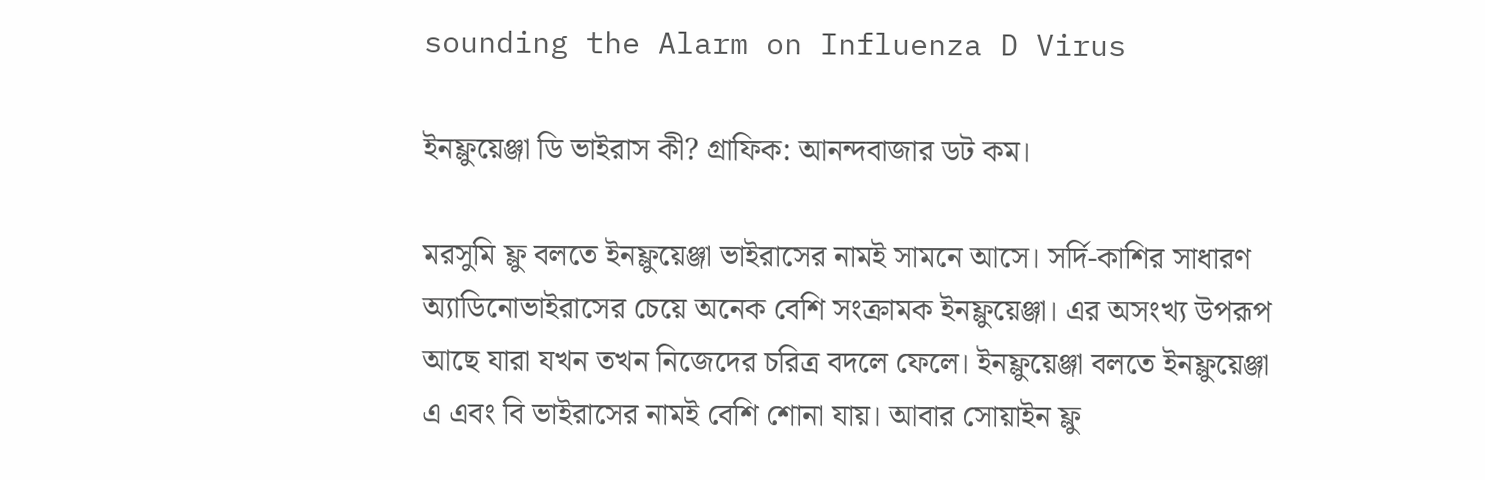sounding the Alarm on Influenza D Virus

ইনফ্লুয়েঞ্জা ডি ভাইরাস কী? গ্রাফিক: আনন্দবাজার ডট কম।

মরসুমি ফ্লু বলতে ইনফ্লুয়েঞ্জা ভাইরাসের নামই সামনে আসে। সর্দি-কাশির সাধারণ অ্যাডিনোভাইরাসের চেয়ে অনেক বেশি সংক্রামক ইনফ্লুয়েঞ্জা। এর অসংখ্য উপরূপ আছে যারা যখন তখন নিজেদের চরিত্র বদলে ফেলে। ইনফ্লুয়েঞ্জা বলতে ইনফ্লুয়েঞ্জা এ এবং বি ভাইরাসের নামই বেশি শোনা যায়। আবার সোয়াইন ফ্লু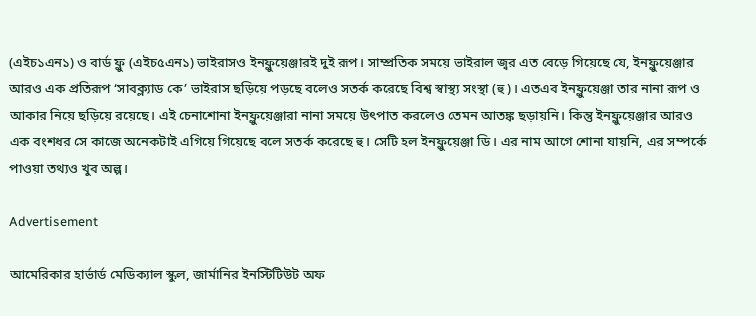(এইচ১এন১) ও বার্ড ফ্লু (এইচ৫এন১) ভাইরাসও ইনফ্লুয়েঞ্জারই দুই রূপ। সাম্প্রতিক সময়ে ভাইরাল জ্বর এত বেড়ে গিয়েছে যে, ইনফ্লুয়েঞ্জার আরও এক প্রতিরূপ ‘সাবক্ল্যাড কে’ ভাইরাস ছড়িয়ে পড়ছে বলেও সতর্ক করেছে বিশ্ব স্বাস্থ্য সংস্থা (হু)। এতএব ইনফ্লুয়েঞ্জা তার নানা রূপ ও আকার নিয়ে ছড়িয়ে রয়েছে। এই চেনাশোনা ইনফ্লুয়েঞ্জারা নানা সময়ে উৎপাত করলেও তেমন আতঙ্ক ছড়ায়নি। কিন্তু ইনফ্লুয়েঞ্জার আরও এক বংশধর সে কাজে অনেকটাই এগিয়ে গিয়েছে বলে সতর্ক করেছে হু। সেটি হল ইনফ্লুয়েঞ্জা ডি। এর নাম আগে শোনা যায়নি, এর সম্পর্কে পাওয়া তথ্যও খুব অল্প।

Advertisement

আমেরিকার হার্ভার্ড মেডিক্যাল স্কুল, জার্মানির ইনস্টিটিউট অফ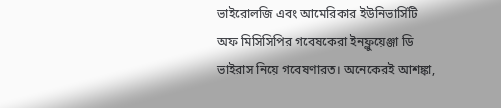ভাইরোলজি এবং আমেরিকার ইউনিভার্সিটি অফ মিসিসিপির গবেষকেরা ইনফ্লুয়েঞ্জা ডি ভাইরাস নিয়ে গবেষণারত। অনেকেরই আশঙ্কা,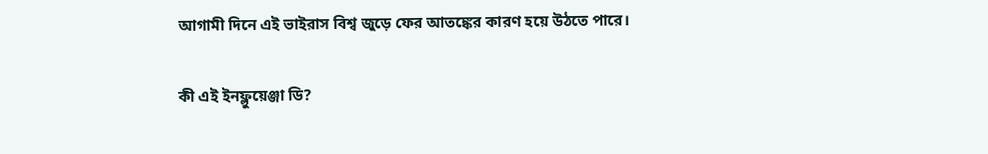আগামী দিনে এই ভাইরাস বিশ্ব জুড়ে ফের আতঙ্কের কারণ হয়ে উঠতে পারে।

কী এই ইনফ্লুয়েঞ্জা ডি?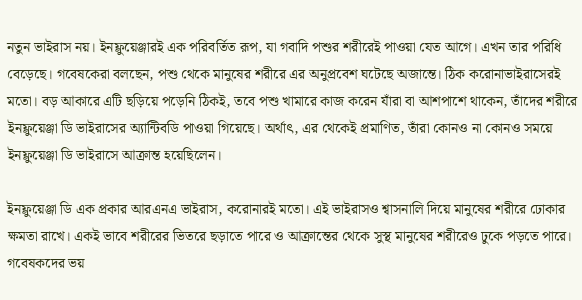নতুন ভাইরাস নয়। ইনফ্লুয়েঞ্জারই এক পরিবর্তিত রূপ, যা গবাদি পশুর শরীরেই পাওয়া যেত আগে। এখন তার পরিধি বেড়েছে। গবেষকেরা বলছেন, পশু থেকে মানুষের শরীরে এর অনুপ্রবেশ ঘটেছে অজান্তে। ঠিক করোনাভাইরাসেরই মতো। বড় আকারে এটি ছড়িয়ে পড়েনি ঠিকই, তবে পশু খামারে কাজ করেন যাঁরা বা আশপাশে থাকেন, তাঁদের শরীরে ইনফ্লুয়েঞ্জা ডি ভাইরাসের অ্যান্টিবডি পাওয়া গিয়েছে। অর্থাৎ, এর থেকেই প্রমাণিত, তাঁরা কোনও না কোনও সময়ে ইনফ্লুয়েঞ্জা ডি ভাইরাসে আক্রান্ত হয়েছিলেন।

ইনফ্লুয়েঞ্জা ডি এক প্রকার আরএনএ ভাইরাস, করোনারই মতো। এই ভাইরাসও শ্বাসনালি দিয়ে মানুষের শরীরে ঢোকার ক্ষমতা রাখে। একই ভাবে শরীরের ভিতরে ছড়াতে পারে ও আক্রান্তের থেকে সুস্থ মানুষের শরীরেও ঢুকে পড়তে পারে। গবেষকদের ভয়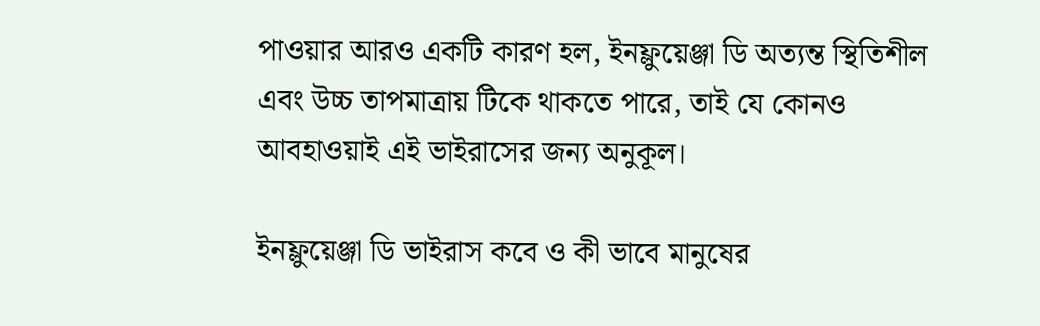পাওয়ার আরও একটি কারণ হল, ইনফ্লুয়েঞ্জা ডি অত্যন্ত স্থিতিশীল এবং উচ্চ তাপমাত্রায় টিকে থাকতে পারে, তাই যে কোনও আবহাওয়াই এই ভাইরাসের জন্য অনুকূল।

ইনফ্লুয়েঞ্জা ডি ভাইরাস কবে ও কী ভাবে মানুষের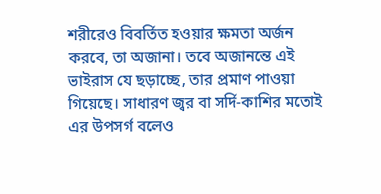শরীরেও বিবর্তিত হওয়ার ক্ষমতা অর্জন করবে, তা অজানা। তবে অজানন্তে এই ভাইরাস যে ছড়াচ্ছে, তার প্রমাণ পাওয়া গিয়েছে। সাধারণ জ্বর বা সর্দি-কাশির মতোই এর উপসর্গ বলেও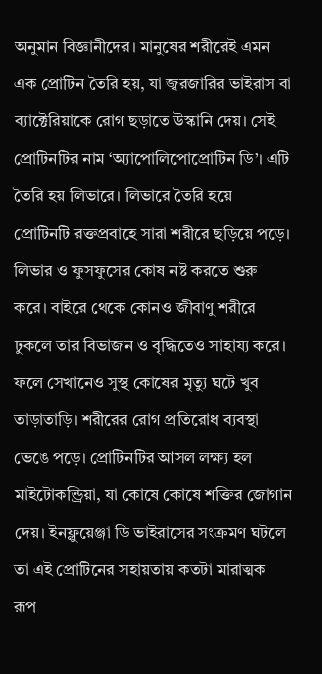অনুমান বিজ্ঞানীদের। মানুষের শরীরেই এমন এক প্রোটিন তৈরি হয়, যা জ্বরজারির ভাইরাস বা ব্যাক্টেরিয়াকে রোগ ছড়াতে উস্কানি দেয়। সেই প্রোটিনটির নাম ‘অ্যাপোলিপোপ্রোটিন ডি’। এটি তৈরি হয় লিভারে। লিভারে তৈরি হয়ে প্রোটিনটি রক্তপ্রবাহে সারা শরীরে ছড়িয়ে পড়ে। লিভার ও ফুসফুসের কোষ নষ্ট করতে শুরু করে। বাইরে থেকে কোনও জীবাণু শরীরে ঢুকলে তার বিভাজন ও বৃদ্ধিতেও সাহায্য করে। ফলে সেখানেও সুস্থ কোষের মৃত্যু ঘটে খুব তাড়াতাড়ি। শরীরের রোগ প্রতিরোধ ব্যবস্থা ভেঙে পড়ে। প্রোটিনটির আসল লক্ষ্য হল মাইটোকন্ড্রিয়া, যা কোষে কোষে শক্তির জোগান দেয়। ইনফ্লুয়েঞ্জা ডি ভাইরাসের সংক্রমণ ঘটলে তা এই প্রোটিনের সহায়তায় কতটা মারাত্মক রূপ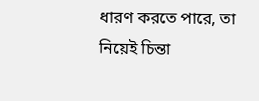ধারণ করতে পারে, তা নিয়েই চিন্তা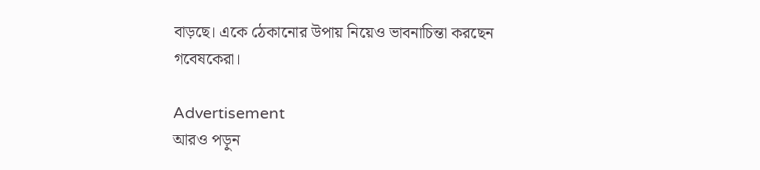বাড়ছে। একে ঠেকানোর উপায় নিয়েও ভাবনাচিন্তা করছেন গবেষকেরা।

Advertisement
আরও পড়ুন